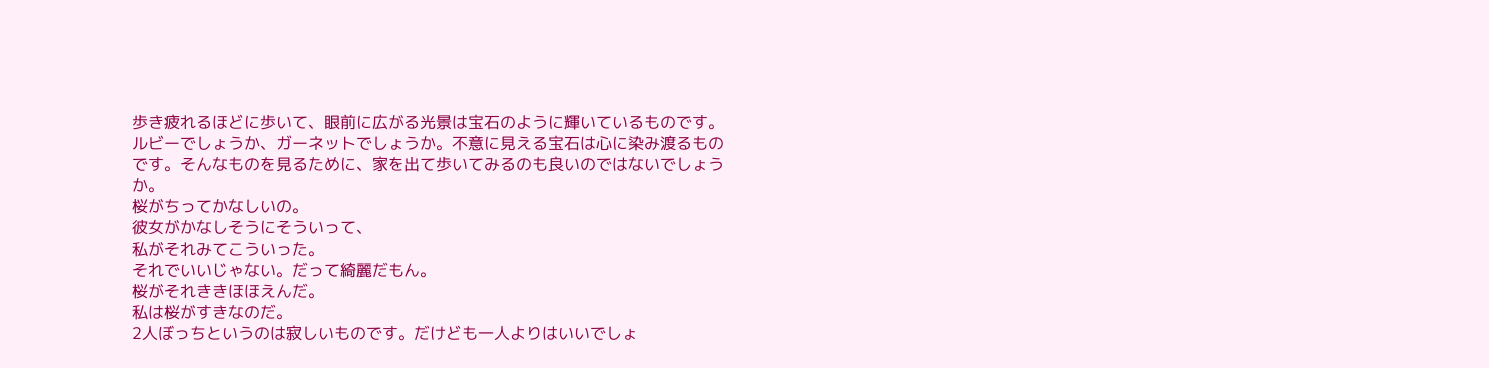歩き疲れるほどに歩いて、眼前に広がる光景は宝石のように輝いているものです。ルビーでしょうか、ガーネットでしょうか。不意に見える宝石は心に染み渡るものです。そんなものを見るために、家を出て歩いてみるのも良いのではないでしょうか。
桜がちってかなしいの。
彼女がかなしそうにそういって、
私がそれみてこういった。
それでいいじゃない。だって綺麗だもん。
桜がそれききほほえんだ。
私は桜がすきなのだ。
2人ぼっちというのは寂しいものです。だけども一人よりはいいでしょ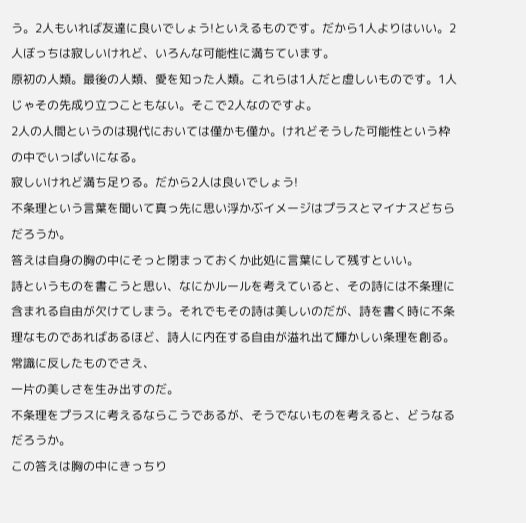う。2人もいれば友達に良いでしょう!といえるものです。だから1人よりはいい。2人ぼっちは寂しいけれど、いろんな可能性に満ちています。
原初の人類。最後の人類、愛を知った人類。これらは1人だと虚しいものです。1人じゃその先成り立つこともない。そこで2人なのですよ。
2人の人間というのは現代においては僅かも僅か。けれどそうした可能性という枠の中でいっぱいになる。
寂しいけれど満ち足りる。だから2人は良いでしょう!
不条理という言葉を聞いて真っ先に思い浮かぶイメージはプラスとマイナスどちらだろうか。
答えは自身の胸の中にそっと閉まっておくか此処に言葉にして残すといい。
詩というものを書こうと思い、なにかルールを考えていると、その詩には不条理に含まれる自由が欠けてしまう。それでもその詩は美しいのだが、詩を書く時に不条理なものであればあるほど、詩人に内在する自由が溢れ出て輝かしい条理を創る。常識に反したものでさえ、
一片の美しさを生み出すのだ。
不条理をプラスに考えるならこうであるが、そうでないものを考えると、どうなるだろうか。
この答えは胸の中にきっちり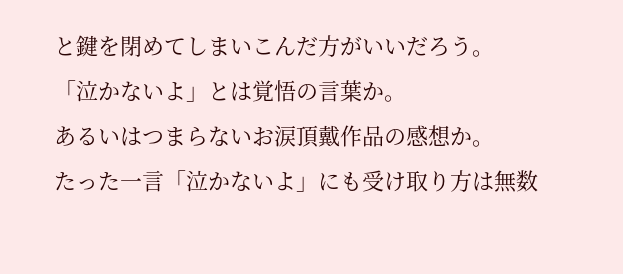と鍵を閉めてしまいこんだ方がいいだろう。
「泣かないよ」とは覚悟の言葉か。
あるいはつまらないお涙頂戴作品の感想か。
たった一言「泣かないよ」にも受け取り方は無数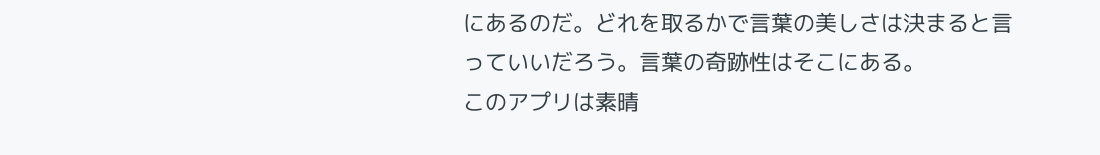にあるのだ。どれを取るかで言葉の美しさは決まると言っていいだろう。言葉の奇跡性はそこにある。
このアプリは素晴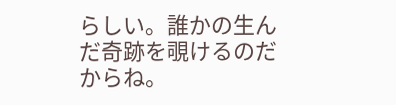らしい。誰かの生んだ奇跡を覗けるのだからね。